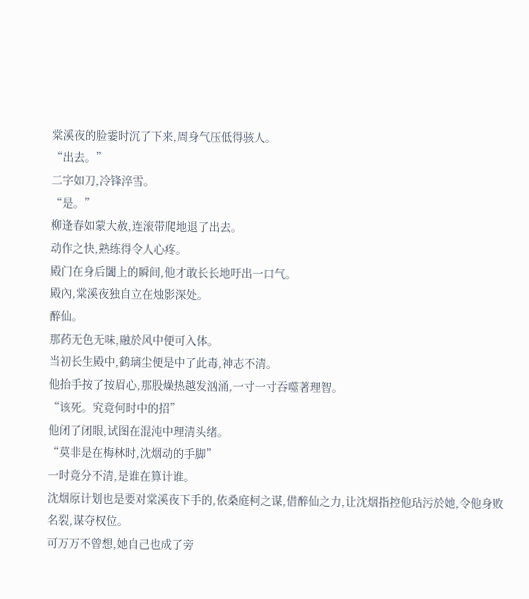棠溪夜的脸霎时沉了下来,周身气压低得骇人。
“出去。”
二字如刀,冷锋淬雪。
“是。”
柳逢春如蒙大赦,连滚带爬地退了出去。
动作之快,熟练得令人心疼。
殿门在身后闔上的瞬间,他才敢长长地吁出一口气。
殿內,棠溪夜独自立在烛影深处。
醉仙。
那药无色无味,融於风中便可入体。
当初长生殿中,鹤璃尘便是中了此毒,神志不清。
他抬手按了按眉心,那股燥热越发汹涌,一寸一寸吞噬著理智。
“该死。究竟何时中的招”
他闭了闭眼,试图在混沌中理清头绪。
“莫非是在梅林时,沈烟动的手脚”
一时竟分不清,是谁在算计谁。
沈烟原计划也是要对棠溪夜下手的,依桑庭柯之谋,借醉仙之力,让沈烟指控他玷污於她,令他身败名裂,谋夺权位。
可万万不曾想,她自己也成了旁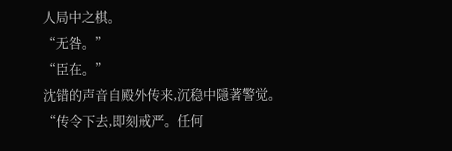人局中之棋。
“无咎。”
“臣在。”
沈错的声音自殿外传来,沉稳中隱著警觉。
“传令下去,即刻戒严。任何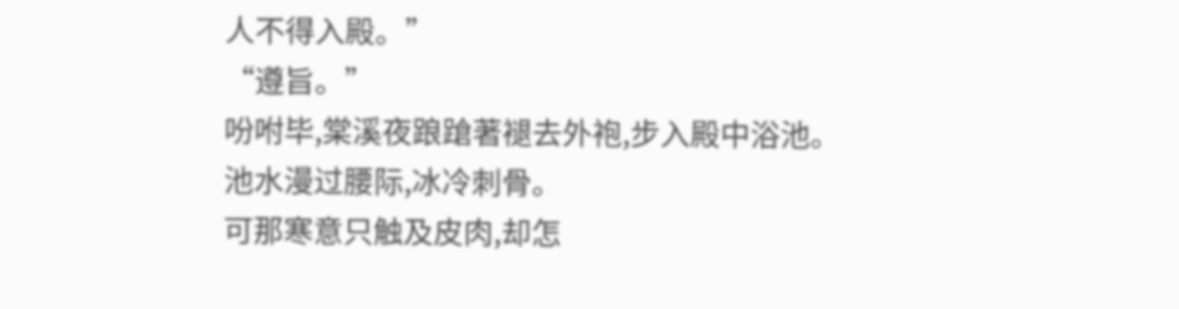人不得入殿。”
“遵旨。”
吩咐毕,棠溪夜踉蹌著褪去外袍,步入殿中浴池。
池水漫过腰际,冰冷刺骨。
可那寒意只触及皮肉,却怎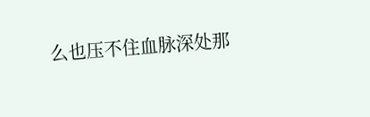么也压不住血脉深处那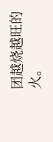团越烧越旺的火。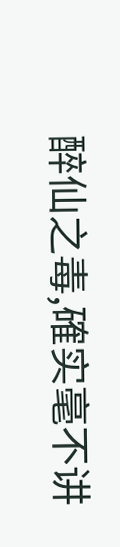醉仙之毒,確实毫不讲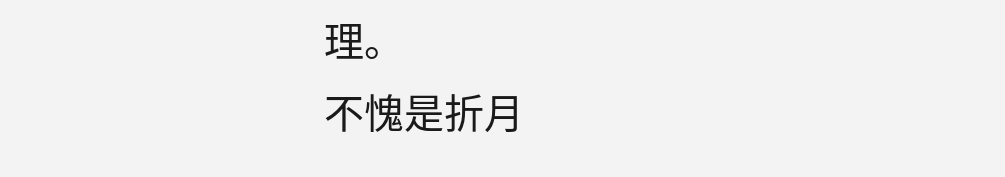理。
不愧是折月